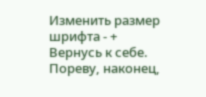Изменить размер шрифта - +
Вернусь к себе. Пореву, наконец,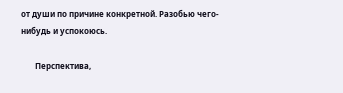от души по причине конкретной. Разобью чего-нибудь и успокоюсь.

       Перспектива,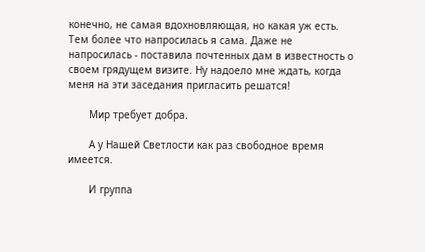конечно, не самая вдохновляющая, но какая уж есть. Тем более что напросилась я сама. Даже не напросилась - поставила почтенных дам в известность о своем грядущем визите. Ну надоело мне ждать, когда меня на эти заседания пригласить решатся!

       Мир требует добра.

       А у Нашей Светлости как раз свободное время имеется.

       И группа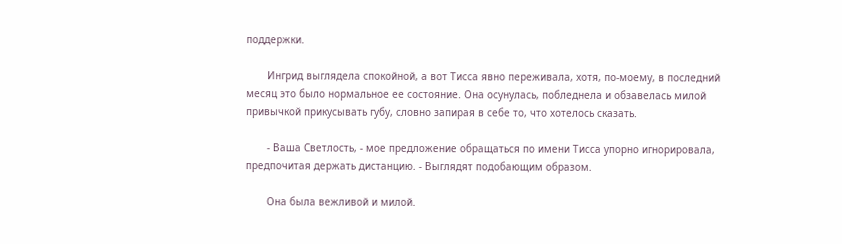поддержки.

       Ингрид выглядела спокойной, а вот Тисса явно переживала, хотя, по-моему, в последний месяц это было нормальное ее состояние. Она осунулась, побледнела и обзавелась милой привычкой прикусывать губу, словно запирая в себе то, что хотелось сказать.

       - Ваша Светлость, - мое предложение обращаться по имени Тисса упорно игнорировала, предпочитая держать дистанцию. - Выглядят подобающим образом.

       Она была вежливой и милой.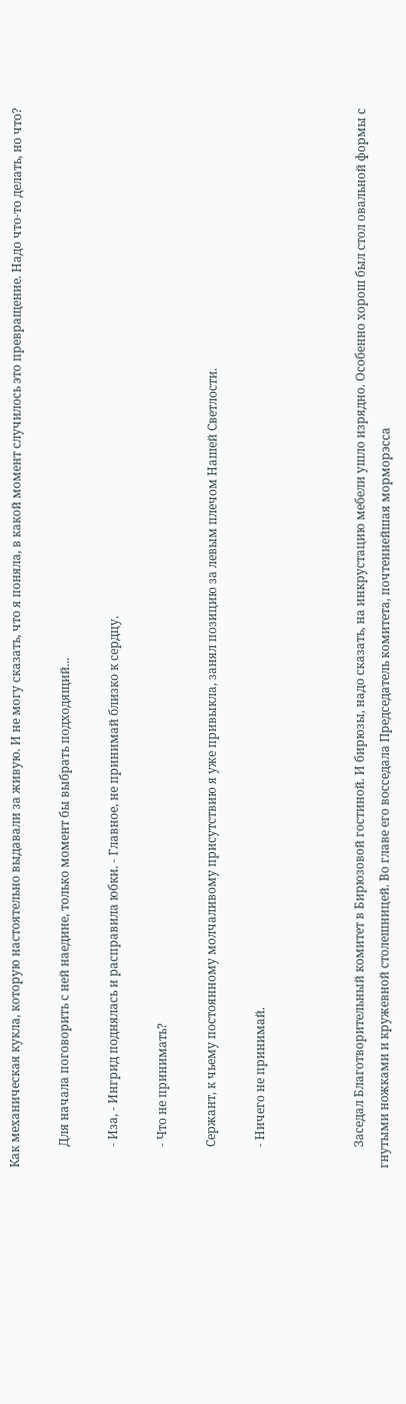Как механическая кукла, которую настоятельно выдавали за живую. И не могу сказать, что я поняла, в какой момент случилось это превращение. Надо что-то делать, но что?

       Для начала поговорить с ней наедине, только момент бы выбрать подходящий...

       - Иза, - Ингрид поднялась и расправила юбки. - Главное, не принимай близко к сердцу.

       - Что не принимать?

       Сержант, к чьему постоянному молчаливому присутствию я уже привыкла, занял позицию за левым плечом Нашей Светлости.

       - Ничего не принимай.



       Заседал Благотворительный комитет в Бирюзовой гостиной. И бирюзы, надо сказать, на инкрустацию мебели ушло изрядно. Особенно хорош был стол овальной формы с гнутыми ножками и кружевной столешницей. Во главе его восседала Председатель комитета, почтеннейшая морморэсса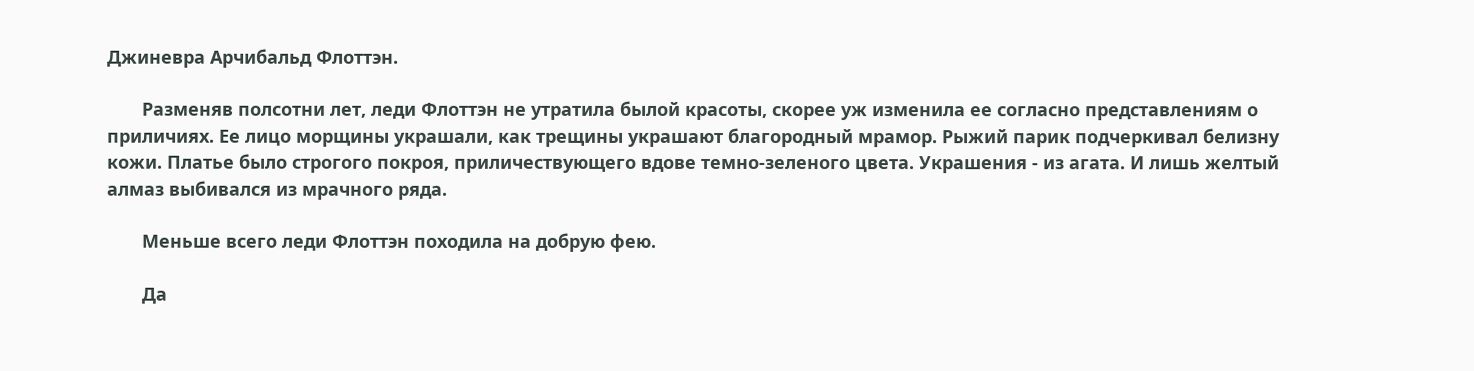Джиневра Арчибальд Флоттэн.

       Разменяв полсотни лет, леди Флоттэн не утратила былой красоты, скорее уж изменила ее согласно представлениям о приличиях. Ее лицо морщины украшали, как трещины украшают благородный мрамор. Рыжий парик подчеркивал белизну кожи. Платье было строгого покроя, приличествующего вдове темно-зеленого цвета. Украшения - из агата. И лишь желтый алмаз выбивался из мрачного ряда.

       Меньше всего леди Флоттэн походила на добрую фею.

       Да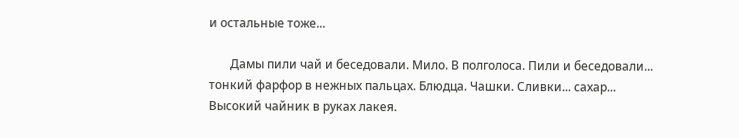и остальные тоже...

       Дамы пили чай и беседовали. Мило. В полголоса. Пили и беседовали... тонкий фарфор в нежных пальцах. Блюдца. Чашки. Сливки... сахар... Высокий чайник в руках лакея.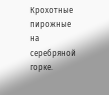Крохотные пирожные на серебряной горке.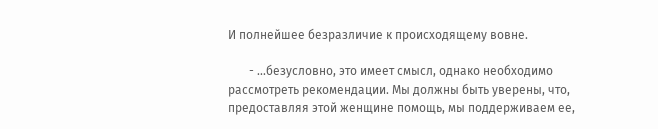И полнейшее безразличие к происходящему вовне.

       - ...безусловно, это имеет смысл, однако необходимо рассмотреть рекомендации. Мы должны быть уверены, что, предоставляя этой женщине помощь, мы поддерживаем ее,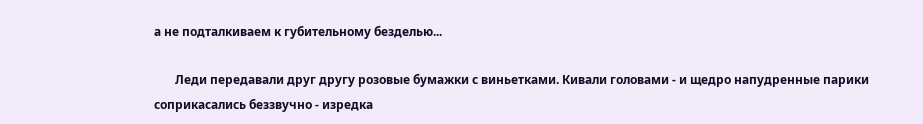а не подталкиваем к губительному безделью...

       Леди передавали друг другу розовые бумажки с виньетками. Кивали головами - и щедро напудренные парики соприкасались беззвучно - изредка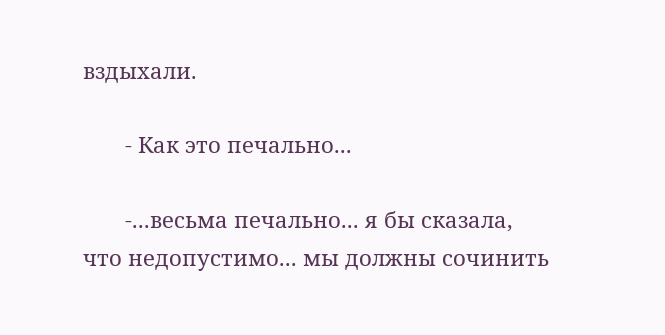вздыхали.

       - Как это печально...

       -...весьма печально... я бы сказала, что недопустимо... мы должны сочинить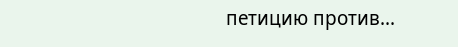петицию против...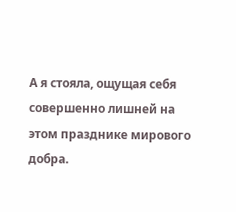А я стояла, ощущая себя совершенно лишней на этом празднике мирового добра.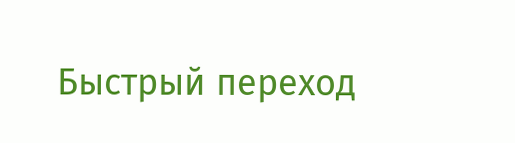Быстрый переход